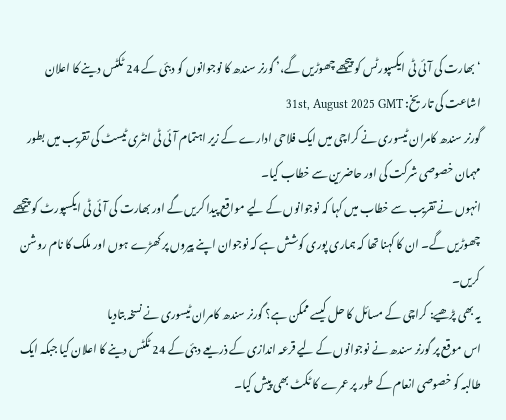‘بھارت کی آئی ٹی ایکسپورٹس کو پیچھے چھوڑیں گے،’ گورنر سندھ کا نوجوانوں کو دبئی کے 24 ٹکٹس دینے کا اعلان
اشاعت کی تاریخ: 31st, August 2025 GMT
گورنر سندھ کامران ٹیسوری نے کراچی میں ایک فلاحی ادارے کے زیر اہتمام آئی ٹی انٹری ٹیسٹ کی تقریب میں بطور مہمان خصوصی شرکت کی اور حاضرین سے خطاب کیا۔
انہوں نے تقریب سے خطاب میں کہا کہ نوجوانوں کے لیے مواقع پیدا کریں گے اور بھارت کی آئی ٹی ایکسپورٹ کو پیچھے چھوڑیں گے۔ ان کا کہنا تھا کہ ہماری پوری کوشش ہے کہ نوجوان اپنے پیروں پر کھڑے ہوں اور ملک کا نام روشن کریں۔
یہ بھی پڑھیے: کراچی کے مسائل کا حل کیسے ممکن ہے؟ گورنر سندھ کامران ٹیسوری نے نسخہ بتادیا
اس موقع پر گورنر سندھ نے نوجوانوں کے لیے قرعہ اندازی کے ذریعے دبئی کے 24 ٹکٹس دینے کا اعلان کیا جبکہ ایک طالبہ کو خصوصی انعام کے طور پر عمرے کا ٹکٹ بھی پیش کیا۔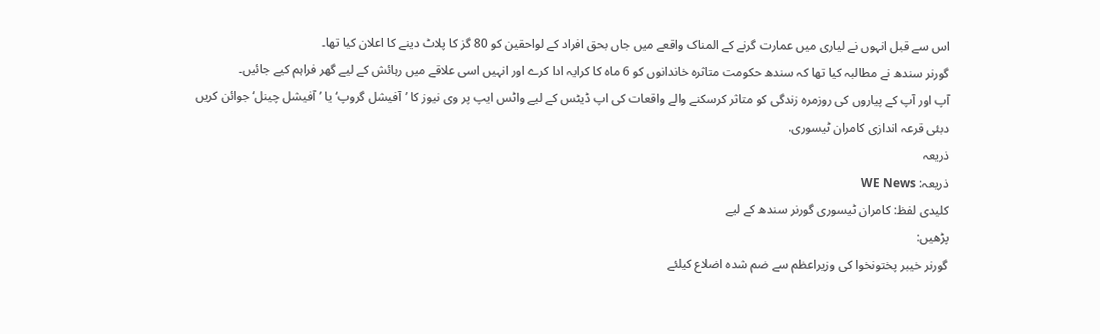اس سے قبل انہوں نے لیاری میں عمارت گرنے کے المناک واقعے میں جاں بحق افراد کے لواحقین کو 80 گز کا پلاٹ دینے کا اعلان کیا تھا۔
گورنر سندھ نے مطالبہ کیا تھا کہ سندھ حکومت متاثرہ خاندانوں کو 6 ماہ کا کرایہ ادا کرے اور انہیں اسی علاقے میں رہائش کے لیے گھر فراہم کیے جائیں۔
آپ اور آپ کے پیاروں کی روزمرہ زندگی کو متاثر کرسکنے والے واقعات کی اپ ڈیٹس کے لیے واٹس ایپ پر وی نیوز کا ’آفیشل گروپ‘ یا ’آفیشل چینل‘ جوائن کریں
دبئی قرعہ اندازی کامران ٹیسوری.
ذریعہ
ذریعہ: WE News
کلیدی لفظ: کامران ٹیسوری گورنر سندھ کے لیے
پڑھیں:
گورنر خیبر پختونخوا کی وزیراعظم سے ضم شدہ اضلاع کیلئے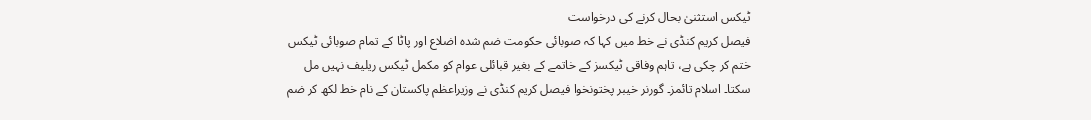ٹیکس استثنیٰ بحال کرنے کی درخواست
فیصل کریم کنڈی نے خط میں کہا کہ صوبائی حکومت ضم شدہ اضلاع اور پاٹا کے تمام صوبائی ٹیکس ختم کر چکی ہے، تاہم وفاقی ٹیکسز کے خاتمے کے بغیر قبائلی عوام کو مکمل ٹیکس ریلیف نہیں مل سکتا۔ اسلام تائمز۔ گورنر خیبر پختونخوا فیصل کریم کنڈی نے وزیراعظم پاکستان کے نام خط لکھ کر ضم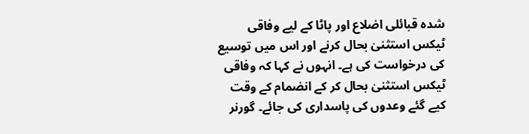شدہ قبائلی اضلاع اور پاٹا کے لیے وفاقی ٹیکس استثنیٰ بحال کرنے اور اس میں توسیع کی درخواست کی ہے۔ انہوں نے کہا کہ وفاقی ٹیکس استثنیٰ بحال کر کے انضمام کے وقت کیے گئے وعدوں کی پاسداری کی جائے۔ گورنر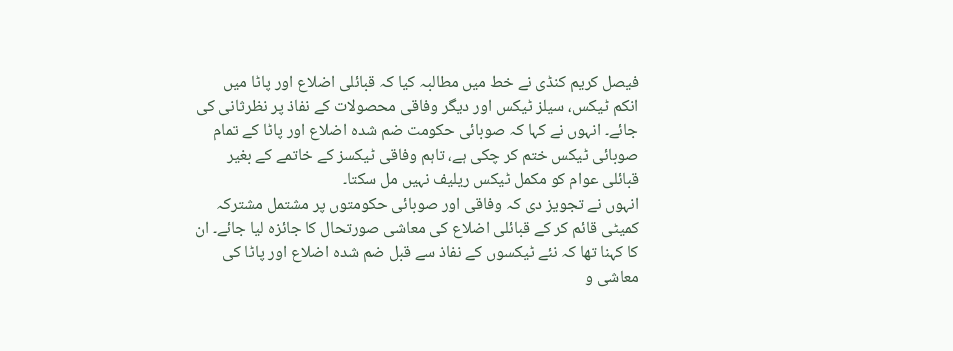فیصل کریم کنڈی نے خط میں مطالبہ کیا کہ قبائلی اضلاع اور پاٹا میں انکم ٹیکس، سیلز ٹیکس اور دیگر وفاقی محصولات کے نفاذ پر نظرثانی کی جائے۔ انہوں نے کہا کہ صوبائی حکومت ضم شدہ اضلاع اور پاٹا کے تمام صوبائی ٹیکس ختم کر چکی ہے، تاہم وفاقی ٹیکسز کے خاتمے کے بغیر قبائلی عوام کو مکمل ٹیکس ریلیف نہیں مل سکتا۔
انہوں نے تجویز دی کہ وفاقی اور صوبائی حکومتوں پر مشتمل مشترکہ کمیٹی قائم کر کے قبائلی اضلاع کی معاشی صورتحال کا جائزہ لیا جائے۔ ان کا کہنا تھا کہ نئے ٹیکسوں کے نفاذ سے قبل ضم شدہ اضلاع اور پاٹا کی معاشی و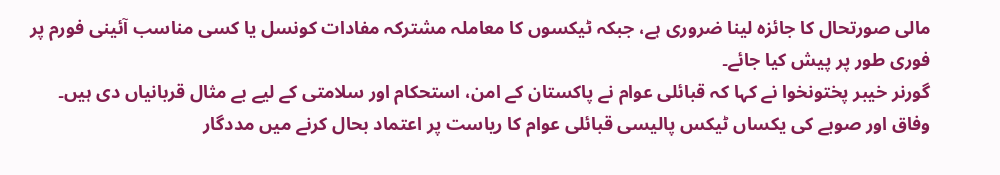مالی صورتحال کا جائزہ لینا ضروری ہے، جبکہ ٹیکسوں کا معاملہ مشترکہ مفادات کونسل یا کسی مناسب آئینی فورم پر فوری طور پر پیش کیا جائے۔
گورنر خیبر پختونخوا نے کہا کہ قبائلی عوام نے پاکستان کے امن، استحکام اور سلامتی کے لیے بے مثال قربانیاں دی ہیں۔ وفاق اور صوبے کی یکساں ٹیکس پالیسی قبائلی عوام کا ریاست پر اعتماد بحال کرنے میں مددگار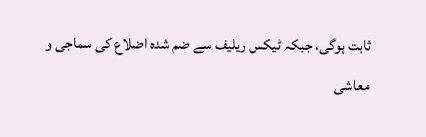ثابت ہوگی، جبکہ ٹیکس ریلیف سے ضم شدہ اضلاع کی سماجی و معاشی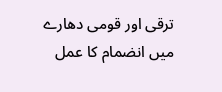ترقی اور قومی دھارے میں انضمام کا عمل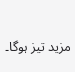مزید تیز ہوگا۔